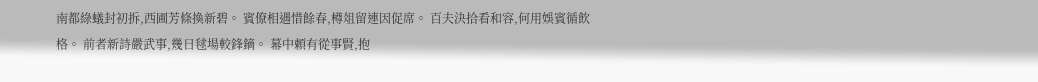南都綠蟻封初拆,西圃芳條換新碧。 賓僚相遇惜餘春,樽俎留連因促席。 百夫決拾看和容,何用娛賓循飲格。 前者新詩嚴武事,幾日毬場較鋒鏑。 幕中頼有從事賢,抱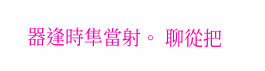器逢時隼當射。 聊從把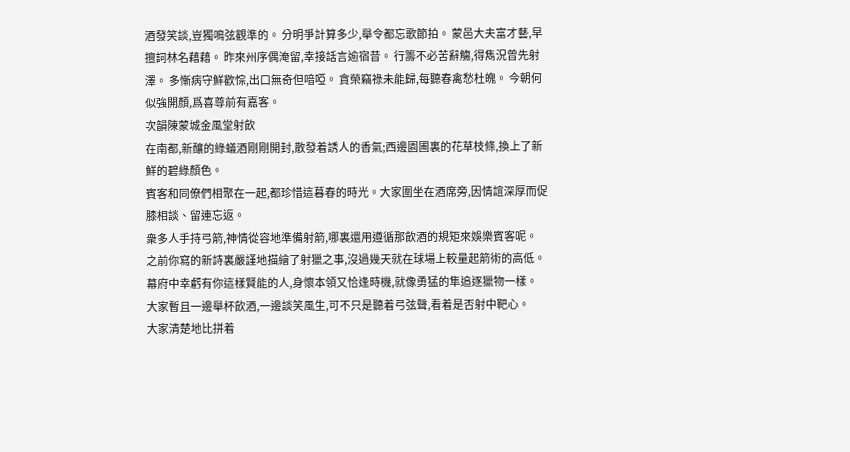酒發笑談,豈獨鳴弦觀準的。 分明爭計算多少,舉令都忘歌節拍。 蒙邑大夫富才藝,早擅詞林名藉藉。 昨來州序偶淹留,幸接話言逾宿昔。 行籌不必苦辭觴,得雋況曾先射澤。 多慚病守鮮歡悰,出口無奇但喑啞。 貪榮竊祿未能歸,每聽春禽愁杜魄。 今朝何似強開顏,爲喜尊前有嘉客。
次韻陳蒙城金風堂射飲
在南都,新釀的綠蟻酒剛剛開封,散發着誘人的香氣;西邊園圃裏的花草枝條,換上了新鮮的碧綠顏色。
賓客和同僚們相聚在一起,都珍惜這暮春的時光。大家圍坐在酒席旁,因情誼深厚而促膝相談、留連忘返。
衆多人手持弓箭,神情從容地準備射箭,哪裏還用遵循那飲酒的規矩來娛樂賓客呢。
之前你寫的新詩裏嚴謹地描繪了射獵之事,沒過幾天就在球場上較量起箭術的高低。
幕府中幸虧有你這樣賢能的人,身懷本領又恰逢時機,就像勇猛的隼追逐獵物一樣。
大家暫且一邊舉杯飲酒,一邊談笑風生,可不只是聽着弓弦聲,看着是否射中靶心。
大家清楚地比拼着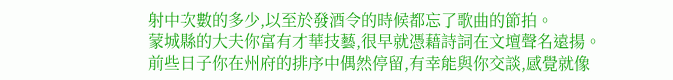射中次數的多少,以至於發酒令的時候都忘了歌曲的節拍。
蒙城縣的大夫你富有才華技藝,很早就憑藉詩詞在文壇聲名遠揚。
前些日子你在州府的排序中偶然停留,有幸能與你交談,感覺就像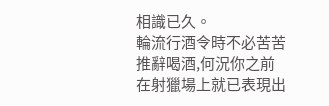相識已久。
輪流行酒令時不必苦苦推辭喝酒,何況你之前在射獵場上就已表現出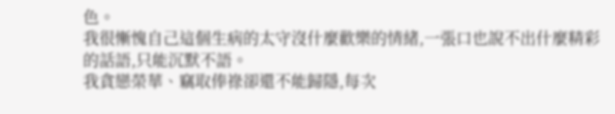色。
我很慚愧自己這個生病的太守沒什麼歡樂的情緒,一張口也說不出什麼精彩的話語,只能沉默不語。
我貪戀榮華、竊取俸祿卻還不能歸隱,每次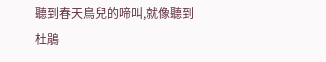聽到春天鳥兒的啼叫,就像聽到杜鵑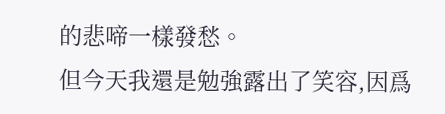的悲啼一樣發愁。
但今天我還是勉強露出了笑容,因爲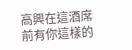高興在這酒席前有你這樣的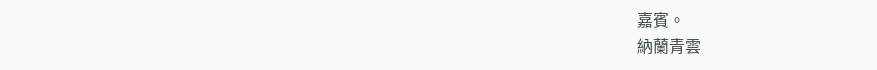嘉賓。
納蘭青雲